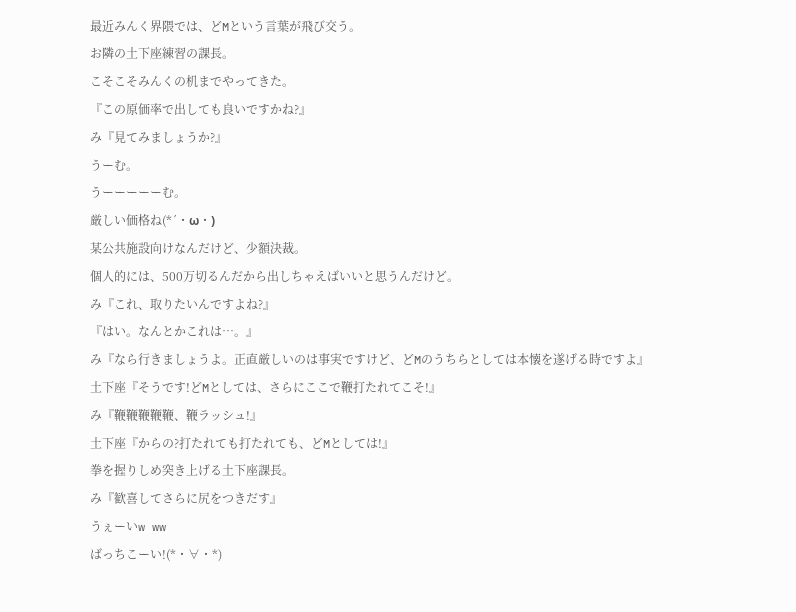最近みんく界隈では、どMという言葉が飛び交う。
お隣の土下座練習の課長。
こそこそみんくの机までやってきた。
『この原価率で出しても良いですかね?』
み『見てみましょうか?』
うーむ。
うーーーーーむ。
厳しい価格ね(*´・ω・)
某公共施設向けなんだけど、少額決裁。
個人的には、500万切るんだから出しちゃえばいいと思うんだけど。
み『これ、取りたいんですよね?』
『はい。なんとかこれは…。』
み『なら行きましょうよ。正直厳しいのは事実ですけど、どMのうちらとしては本懐を遂げる時ですよ』
土下座『そうです!どMとしては、さらにここで鞭打たれてこそ!』
み『鞭鞭鞭鞭鞭、鞭ラッシュ!』
土下座『からの?打たれても打たれても、どMとしては!』
拳を握りしめ突き上げる土下座課長。
み『歓喜してさらに尻をつきだす』
うぇーいw ww
ばっちこーい!(*・∀・*)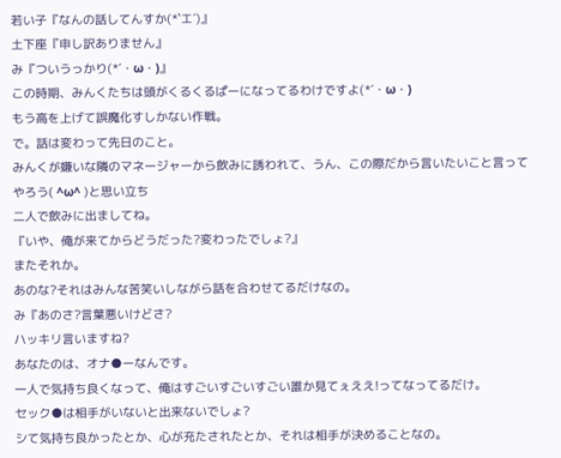若い子『なんの話してんすか(*`エ´)』
土下座『申し訳ありません』
み『ついうっかり(*´・ω・)』
この時期、みんくたちは頭がくるくるぱーになってるわけですよ(*´・ω・)
もう高を上げて誤魔化すしかない作戦。
で。話は変わって先日のこと。
みんくが嫌いな隣のマネージャーから飲みに誘われて、うん、この際だから言いたいこと言ってやろう( ^ω^ )と思い立ち
二人で飲みに出ましてね。
『いや、俺が来てからどうだった?変わったでしょ?』
またそれか。
あのな?それはみんな苦笑いしながら話を合わせてるだけなの。
み『あのさ?言葉悪いけどさ?
ハッキリ言いますね?
あなたのは、オナ●ーなんです。
一人で気持ち良くなって、俺はすごいすごいすごい誰か見てぇええ!ってなってるだけ。
セック●は相手がいないと出来ないでしょ?
シて気持ち良かったとか、心が充たされたとか、それは相手が決めることなの。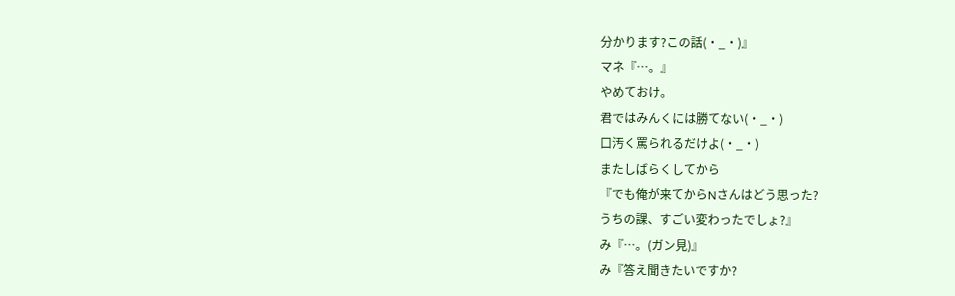分かります?この話(・_・)』
マネ『…。』
やめておけ。
君ではみんくには勝てない(・_・)
口汚く罵られるだけよ(・_・)
またしばらくしてから
『でも俺が来てからNさんはどう思った?
うちの課、すごい変わったでしょ?』
み『…。(ガン見)』
み『答え聞きたいですか?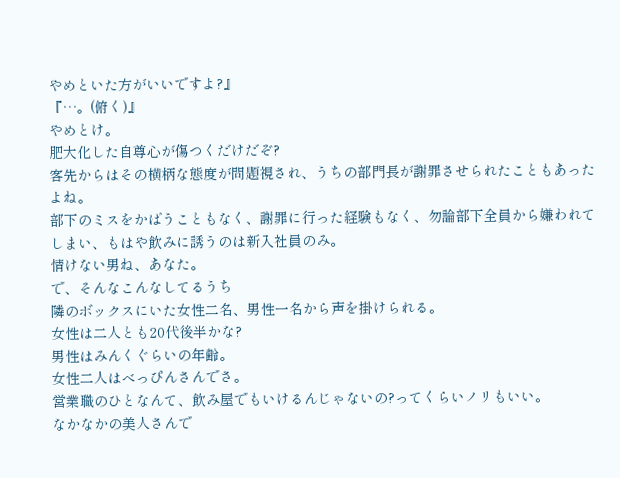やめといた方がいいですよ?』
『…。(俯く)』
やめとけ。
肥大化した自尊心が傷つくだけだぞ?
客先からはその横柄な態度が問題視され、うちの部門長が謝罪させられたこともあったよね。
部下のミスをかばうこともなく、謝罪に行った経験もなく、勿論部下全員から嫌われてしまい、もはや飲みに誘うのは新入社員のみ。
情けない男ね、あなた。
で、そんなこんなしてるうち
隣のボックスにいた女性二名、男性一名から声を掛けられる。
女性は二人とも20代後半かな?
男性はみんくぐらいの年齢。
女性二人はべっぴんさんでさ。
営業職のひとなんて、飲み屋でもいけるんじゃないの?ってくらいノリもいい。
なかなかの美人さんで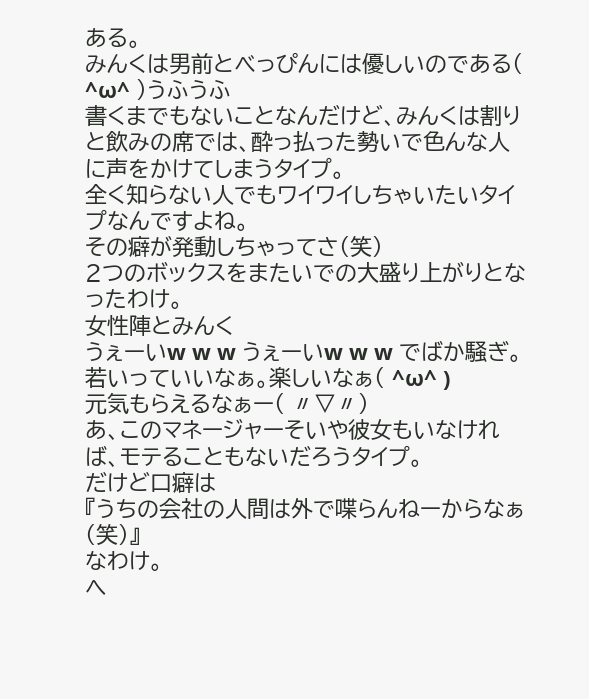ある。
みんくは男前とべっぴんには優しいのである( ^ω^ )うふうふ
書くまでもないことなんだけど、みんくは割りと飲みの席では、酔っ払った勢いで色んな人に声をかけてしまうタイプ。
全く知らない人でもワイワイしちゃいたいタイプなんですよね。
その癖が発動しちゃってさ(笑)
2つのボックスをまたいでの大盛り上がりとなったわけ。
女性陣とみんく
うぇーいw w w うぇーいw w w でばか騒ぎ。
若いっていいなぁ。楽しいなぁ( ^ω^ )
元気もらえるなぁー( 〃▽〃)
あ、このマネージャーそいや彼女もいなければ、モテることもないだろうタイプ。
だけど口癖は
『うちの会社の人間は外で喋らんねーからなぁ(笑)』
なわけ。
へ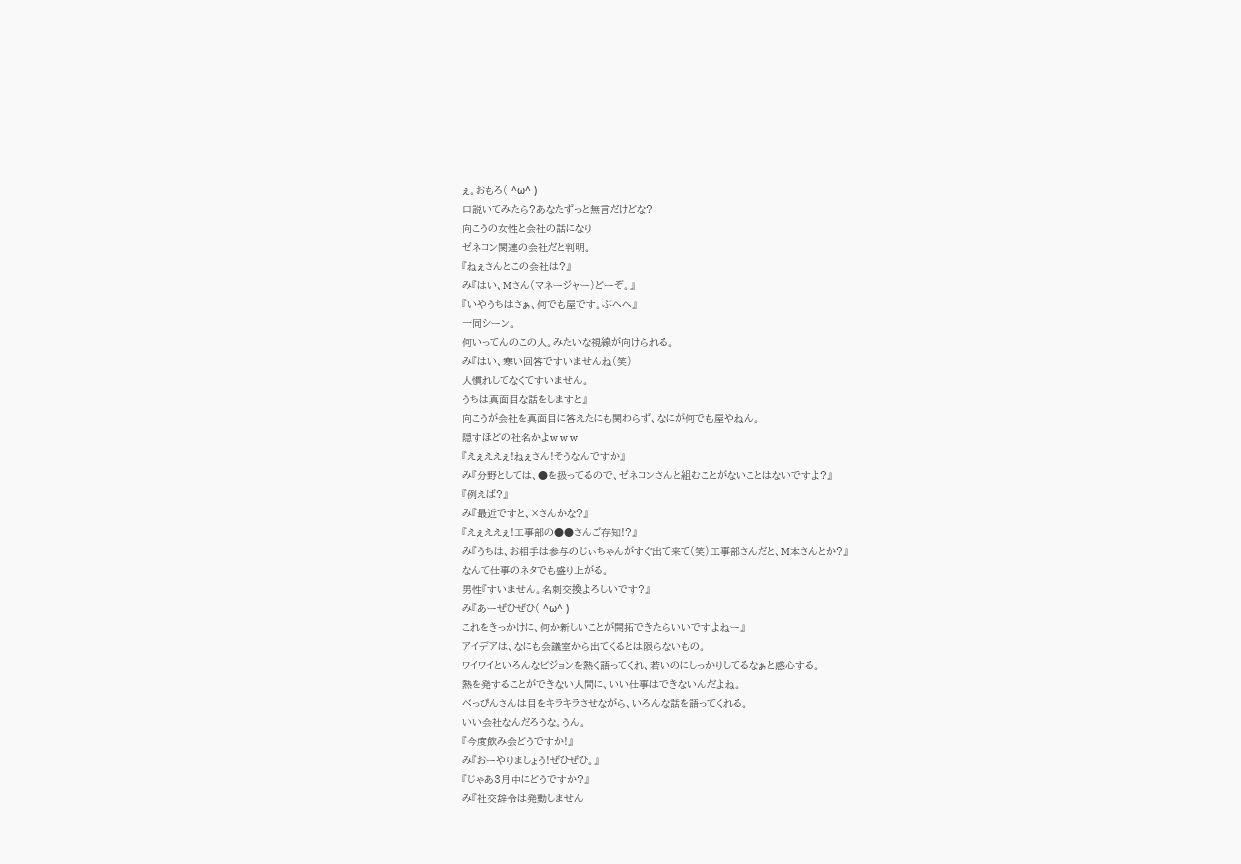ぇ。おもろ( ^ω^ )
口説いてみたら?あなたずっと無言だけどな?
向こうの女性と会社の話になり
ゼネコン関連の会社だと判明。
『ねぇさんとこの会社は?』
み『はい、Mさん(マネージャー)どーぞ。』
『いやうちはさぁ、何でも屋です。ぶへへ』
一同シーン。
何いってんのこの人。みたいな視線が向けられる。
み『はい、寒い回答ですいませんね(笑)
人慣れしてなくてすいません。
うちは真面目な話をしますと』
向こうが会社を真面目に答えたにも関わらず、なにが何でも屋やねん。
隠すほどの社名かよw w w
『えぇええぇ!ねぇさん!そうなんですか』
み『分野としては、●を扱ってるので、ゼネコンさんと組むことがないことはないですよ?』
『例えば?』
み『最近ですと、×さんかな?』
『えぇええぇ!工事部の●●さんご存知!?』
み『うちは、お相手は参与のじぃちゃんがすぐ出て来て(笑)工事部さんだと、M本さんとか?』
なんて仕事のネタでも盛り上がる。
男性『すいません。名刺交換よろしいです?』
み『あーぜひぜひ( ^ω^ )
これをきっかけに、何か新しいことが開拓できたらいいですよねー』
アイデアは、なにも会議室から出てくるとは限らないもの。
ワイワイといろんなビジョンを熱く語ってくれ、若いのにしっかりしてるなぁと感心する。
熱を発することができない人間に、いい仕事はできないんだよね。
べっぴんさんは目をキラキラさせながら、いろんな話を語ってくれる。
いい会社なんだろうな。うん。
『今度飲み会どうですか!』
み『おーやりましょう!ぜひぜひ。』
『じゃあ3月中にどうですか?』
み『社交辞令は発動しません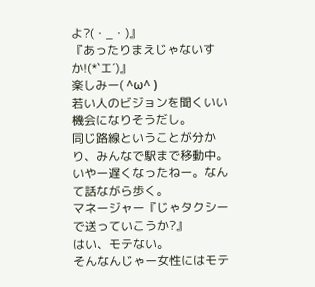よ?(・_・)』
『あったりまえじゃないすか!(*`エ´)』
楽しみー( ^ω^ )
若い人のビジョンを聞くいい機会になりそうだし。
同じ路線ということが分かり、みんなで駅まで移動中。
いやー遅くなったねー。なんて話ながら歩く。
マネージャー『じゃタクシーで送っていこうか?』
はい、モテない。
そんなんじゃー女性にはモテ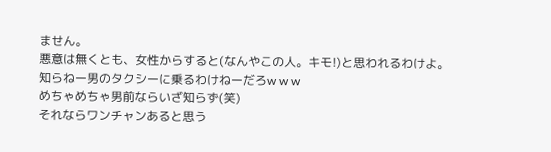ません。
悪意は無くとも、女性からすると(なんやこの人。キモ!)と思われるわけよ。
知らねー男のタクシーに乗るわけねーだろw w w
めちゃめちゃ男前ならいざ知らず(笑)
それならワンチャンあると思う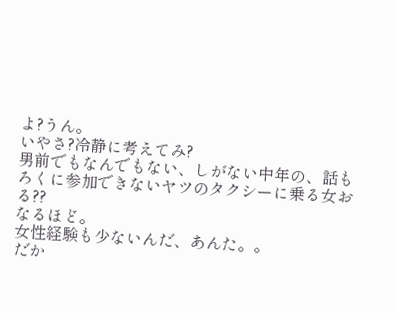よ?うん。
いやさ?冷静に考えてみ?
男前でもなんでもない、しがない中年の、話もろくに参加できないヤツのタクシーに乗る女おる??
なるほど。
女性経験も少ないんだ、あんた。。
だか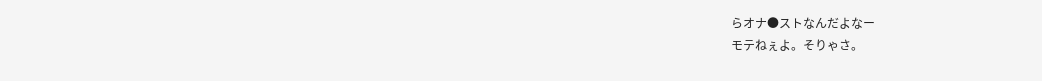らオナ●ストなんだよなー
モテねぇよ。そりゃさ。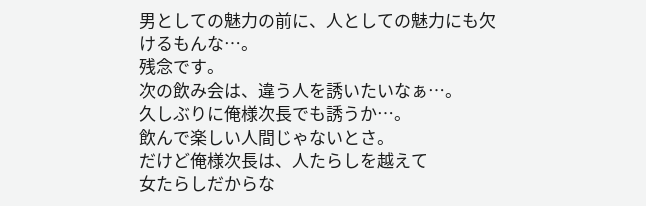男としての魅力の前に、人としての魅力にも欠けるもんな…。
残念です。
次の飲み会は、違う人を誘いたいなぁ…。
久しぶりに俺様次長でも誘うか…。
飲んで楽しい人間じゃないとさ。
だけど俺様次長は、人たらしを越えて
女たらしだからな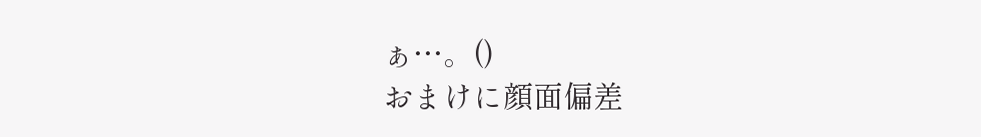ぁ…。()
おまけに顔面偏差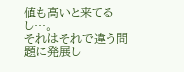値も高いと来てるし…。
それはそれで違う問題に発展し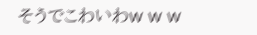そうでこわいわw w w